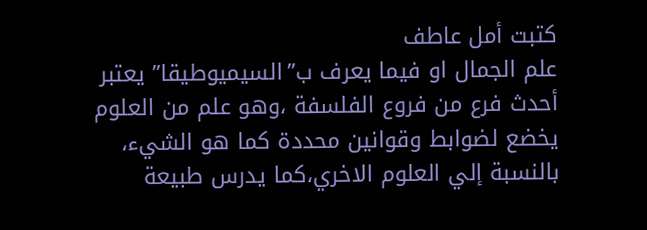كتبت أمل عاطف
علم الجمال او فيما يعرف ب”السيميوطيقا” يعتبر أحدث فرع من فروع الفلسفة ،وهو علم من العلوم يخضع لضوابط وقوانين محددة كما هو الشيء، بالنسبة إلي العلوم الاخري،كما يدرس طبيعة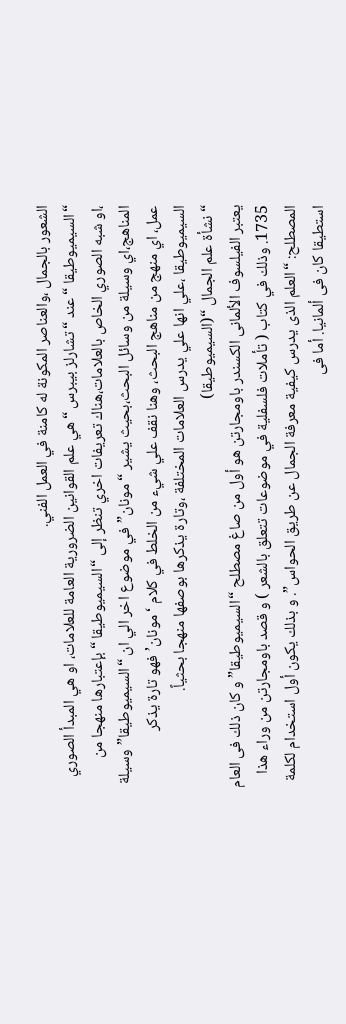الشعور بالجمال ،والعناصر المكونة له كامنة في العمل الفني.
“السيميوطيقا “عند “تشارلز بيبرس “هي علم القوانين الضرورية العامة للعلامات، او هي المبدأ الصوري ،او شبه الصوري الخاص بالعلامات،هناك تعريفات اخري تنظر إلى “السيميوطيقا “بإعتبارها منهجا من المناهج،اي وسيلة من وسائل البحث،بحيث يشير “مونان”في موضوع اخر الي ان “السيميوطيقا”وسيلة عمل، اي منهج من مناهج البحث، وهنا نقف علي شيء من الخلط في كلام ‘مونان’فهو تارة يذكر السيميوطيقا ،علي انها علي يدرس العلامات المختلفة ،وتارة يذكرها بوصفها منهجا بحثياً.
“نشأة علم الجمال “(السيميوطيقا)
يعتبر الفيلسوف الألمانى الكسندر باومجارتن هو أول من صاغ مصطلح “السيميوطيقا” و كان ذلك فى العام 1735. وذلك في كتاب ( تأملات فلسفلية في موضوعات تتعلق بالشعر ) و قصد باومجارتن من وراء هذا المصطلح: “العلم الذى يدرس كيفية معرفة الجمال عن طريق الحواس”. و بذلك يكون أول استخدام لكلمة استطيقا كان فى ألمانيا. أما فى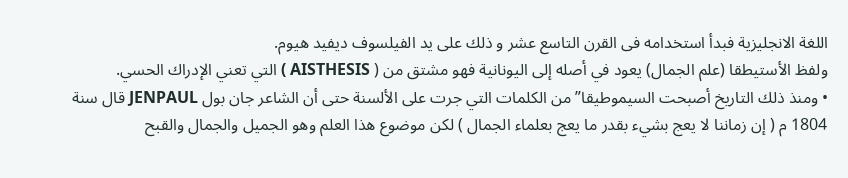اللغة الانجليزية فبدأ استخدامه فى القرن التاسع عشر و ذلك على يد الفيلسوف ديفيد هيوم.
ولفظ الأستيطقا (علم الجمال) يعود في أصله إلى اليونانية فهو مشتق من ( AISTHESIS ) التي تعني الإدراك الحسي.
• ومنذ ذلك التاريخ أصبحت السيموطيقا” من الكلمات التي جرت على الألسنة حتى أن الشاعر جان بول JENPAUL قال سنة 1804 م ( إن زماننا لا يعج بشيء بقدر ما يعج بعلماء الجمال ) لكن موضوع هذا العلم وهو الجميل والجمال والقبح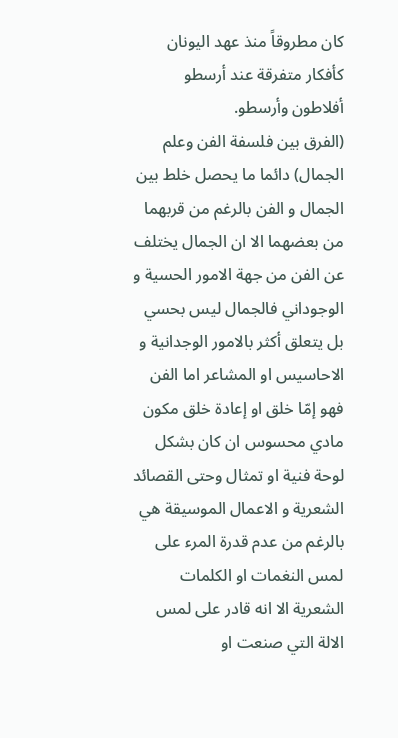كان مطروقاً منذ عهد اليونان كأفكار متفرقة عند أرسطو أفلاطون وأرسطو.
(الفرق بين فلسفة الفن وعلم الجمال) دائما ما يحصل خلط بين الجمال و الفن بالرغم من قربهما من بعضهما الا ان الجمال يختلف عن الفن من جهة الامور الحسية و الوجوداني فالجمال ليس بحسي بل يتعلق أكثر بالامور الوجدانية و الاحاسيس او المشاعر اما الفن فهو إمّا خلق او إعادة خلق مكون مادي محسوس ان كان بشكل لوحة فنية او تمثال وحتى القصائد الشعرية و الاعمال الموسيقة هي بالرغم من عدم قدرة المرء على لمس النغمات او الكلمات الشعرية الا انه قادر على لمس الالة التي صنعت او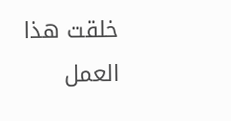خلقت هذا العمل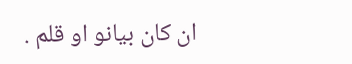ان كان بيانو او قلم .